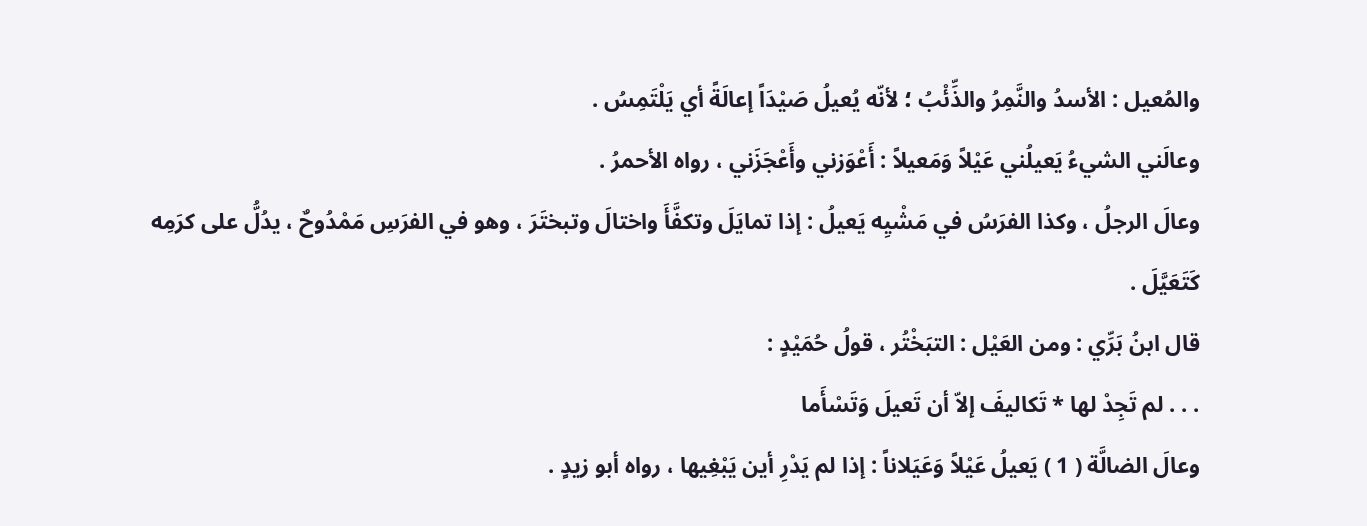والمُعيل : الأسدُ والنَّمِرُ والذِّئْبُ ؛ لأنّه يُعيلُ صَيْدَاً إعالَةً أي يَلْتَمِسُ .
وعالَني الشيءُ يَعيلُني عَيْلاً وَمَعيلاً : أَعْوَزني وأَعْجَزَني ، رواه الأحمرُ .
وعالَ الرجلُ ، وكذا الفرَسُ في مَشْيِه يَعيلُ : إذا تمايَلَ وتكفَّأَ واختالَ وتبختَرَ ، وهو في الفرَسِ مَمْدُوحٌ ، يدُلُّ على كرَمِه كَتَعَيَّلَ .
قال ابنُ بَرِّي : ومن العَيْل : التبَخْتُر ، قولُ حُمَيْدٍ :
. . . لم تَجِدْ لها * تَكاليفَ إلاّ أن تَعيلَ وَتَسْأَما
وعالَ الضالَّة ( 1 ) يَعيلُ عَيْلاً وَعَيَلاناً : إذا لم يَدْرِ أين يَبْغِيها ، رواه أبو زيدٍ .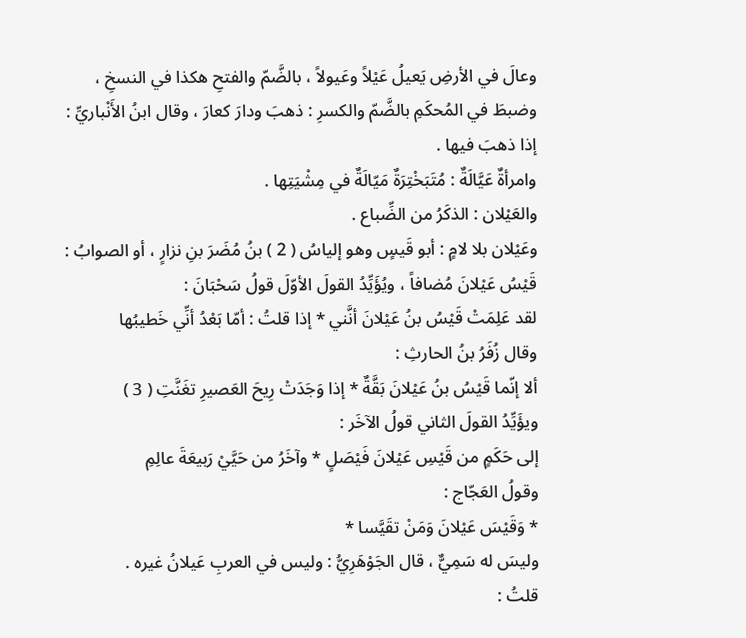وعالَ في الأرضِ يَعيلُ عَيْلاً وعَيولاً ، بالضَّمّ والفتحِ هكذا في النسخِ ، وضبطَ في المُحكَمِ بالضَّمّ والكسرِ : ذهبَ ودارَ كعارَ ، وقال ابنُ الأَنْباريِّ : إذا ذهبَ فيها .
وامرأةٌ عَيَّالَةٌ : مُتَبَخْتِرَةٌ مَيّالَةٌ في مِشْيَتِها .
والعَيْلان : الذكَرُ من الضِّباع .
وعَيْلان بلا لامٍ : أبو قَيسٍ وهو إلياسُ ( 2 ) بنُ مُضَرَ بنِ نزارٍ ، أو الصوابُ : قَيْسُ عَيْلانَ مُضافاً ، ويُؤَيِّدُ القولَ الأوّلَ قولُ سَحْبَانَ :
لقد عَلِمَتْ قَيْسُ بنُ عَيْلانَ أنَّني * إذا قلتُ : أمّا بَعْدُ أنِّي خَطيبُها
وقال زُفَرُ بنُ الحارثِ :
ألا إنّما قَيْسُ بنُ عَيْلانَ بَقَّةٌ * إذا وَجَدَتْ رِيحَ العَصيرِ تغَنَّتِ ( 3 )
ويؤَيِّدُ القولَ الثاني قولُ الآخَر :
إلى حَكَمٍ من قَيْسِ عَيْلانَ فَيْصَلٍ * وآخَرُ من حَيَّيْ رَبيعَةَ عالِمِ
وقولُ العَجّاج :
* وَقَيْسَ عَيْلانَ وَمَنْ تقَيَّسا *
وليسَ له سَمِيٌّ ، قال الجَوْهَرِيُّ : وليس في العربِ عَيلانُ غيره .
قلتُ :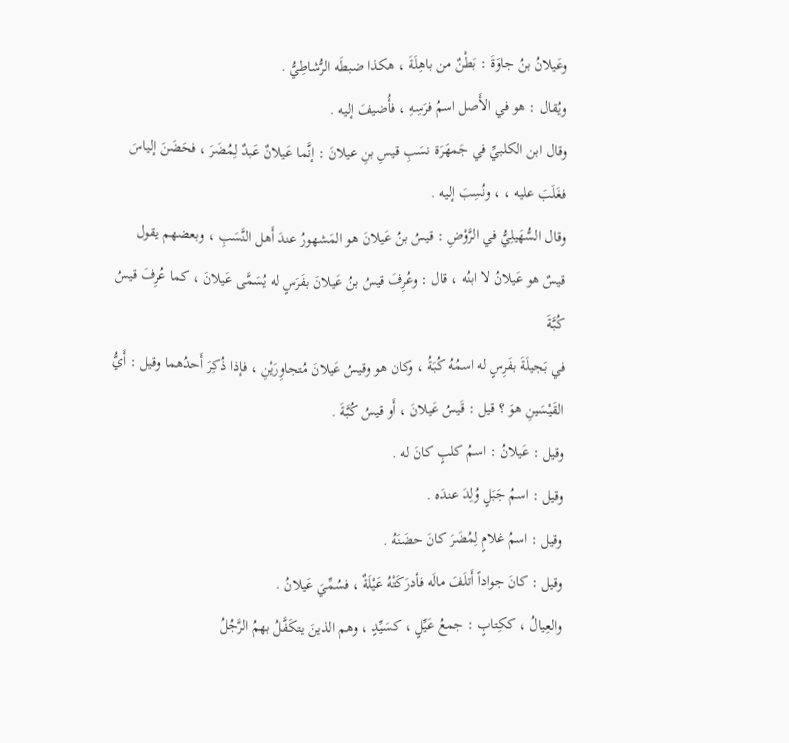وعَيلانُ بنُ جاوَةَ : بَطْنٌ من باهِلَةَ ، هكذا ضبطَه الرُّشاطِيُّ .
ويُقال : هو في الأَصل اسمُ فرَسِهِ ، فأُضيفَ إليه .
وقال ابن الكلبيِّ في جَمهَرَة نسَبِ قيسِ بنِ عيلانَ : إنَّما عَيلانٌ عَبدٌ لِمُضَرَ ، فحَضَنَ إلياسَ فغَلَبَ عليه ، ، ونُسِبَ إليه .
وقال السُّهَيلِيُّ في الرَّوْضِ : قيسُ بنُ عَيلانَ هو المَشهورُ عندَ أَهل النَّسَبِ ، وبعضهم يقول قيسٌ هو عَيلانُ لا ابنُه ، قال : وعُرِفَ قيسُ بنُ عَيلانَ بفَرَسٍ له يُسَمَّى عَيلانَ ، كما عُرِفَ قيسُ كُبَّةَ
في بَجيلَةَ بفَرِسٍ له اسمُهُ كُبَةُ ، وكان هو وقيسُ عَيلانَ مُتجاوِرَيْنِ ، فإذا ذُكِرَ أَحدُهما وقيل : أَيُّ القَيْسَينِ هوَ ؟ قيل : قَيسُ عَيلانَ ، أَو قيسُ كُبَّةَ .
وقيل : عَيلانُ : اسمُ كلبٍ كانَ له .
وقيل : اسمُ جَبَلٍ وُلِدَ عندَه .
وقيل : اسمُ غلامٍ لِمُضَرَ كانَ حضَنَهُ .
وقيل : كانَ جواداً أَتلَفَ مالَه فأدرَكَتْهُ عَيْلَةٌ ، فسُمِّيَ عَيلانُ .
والعِيالُ ، ككِتابٍ : جمعُ عَيِّلٍ ، كسَيِّدٍ ، وهم الذينَ يتكَفَّلُ بهمُ الرَّجُلُ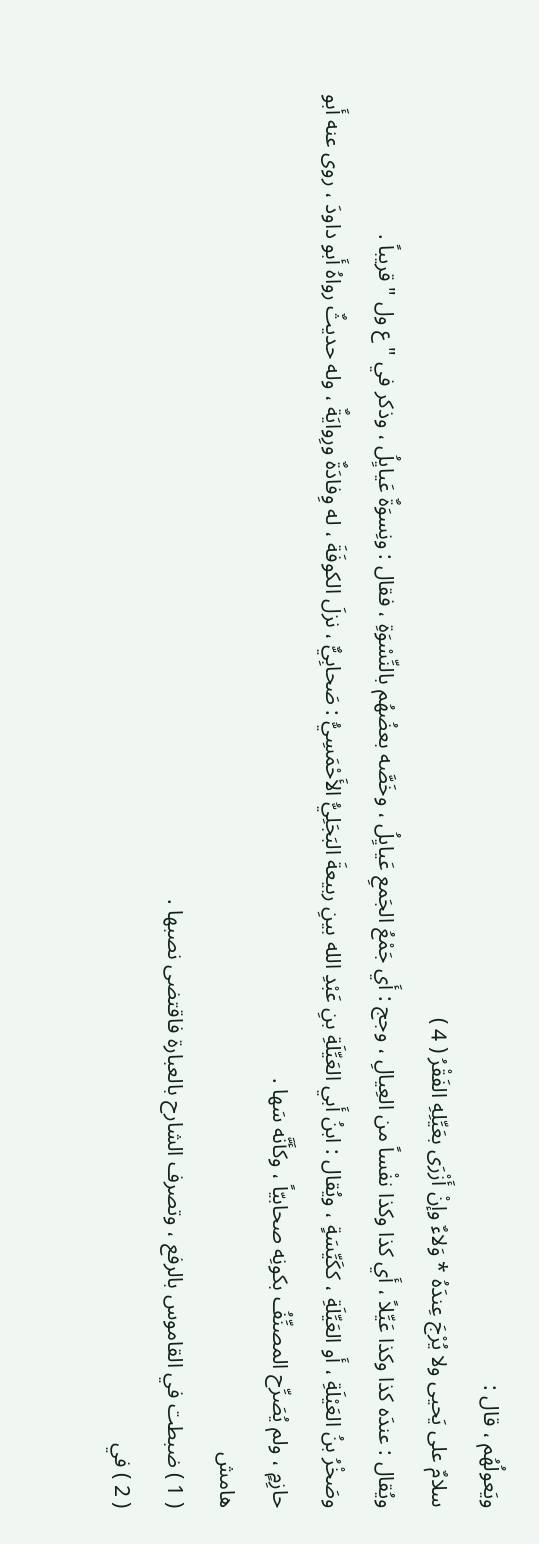ويَعولُهُم ، قال :
سلامٌ على يَحيى ولا يُرْجَ عِندَهُ * وَلاءٌ وإنْ أَزْرَى بعَيِّلِهِ الفَقْرُ ( 4 )
ويُقال : عندَه كذا وكذا عَيِّلاً ، أَي كذا وكذا نفْساً من العِيالِ ، وجج : أَي جَمْعُ الجَمعِ عَيايِلُ ، وخَصَّه بعضُهُم بالنِّسْوَةِ ، فقال : ونِسوَةٌ عَيايِلُ ، وذكر في " ع ول " قريباً .
وصَخْرُ بنُ العَيْلَةِ ، أَو العَيِّلَةِ ، ككَيِّسَةٍ ، ويُقال : ابنُ أَبي العَيِّلَةِ بنِ عَبْدِ الله بينِ ربيعةَ البَجَلِيُّ الأَحْمَسِيُّ : صَحابِيٌّ ، نزلَ الكوفَةَ ، له وِفادَةٌ ورِوايَةٌ ، وله حديثٌ رواهُ أَبو داودَ ، روى عنه أَبو حازِمٍ ، ولم يُصَرِّح المصنِّفُ بكونِه صحابيّاً ، وكأَنَّه سَها .
هامش
( 1 ) ضبطت في القاموس بالرفع ، وتصرف الشارح بالعبارة فاقتضى نصبها .
( 2 ) في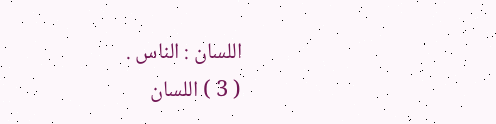اللسان : الناس .
( 3 ) اللسان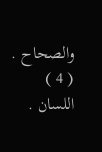والصحاح .
( 4 ) اللسان .